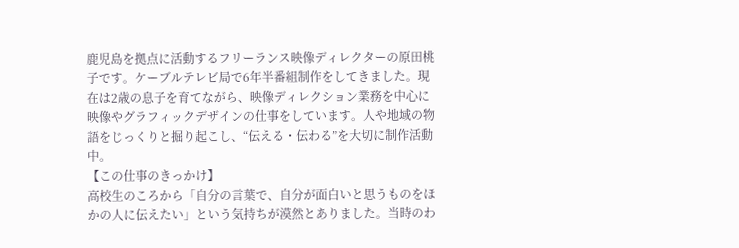鹿児島を拠点に活動するフリーランス映像ディレクターの原田桃子です。ケーブルテレビ局で6年半番組制作をしてきました。現在は2歳の息子を育てながら、映像ディレクション業務を中心に映像やグラフィックデザインの仕事をしています。人や地域の物語をじっくりと掘り起こし、“伝える・伝わる”を大切に制作活動中。
【この仕事のきっかけ】
高校生のころから「自分の言葉で、自分が面白いと思うものをほかの人に伝えたい」という気持ちが漠然とありました。当時のわ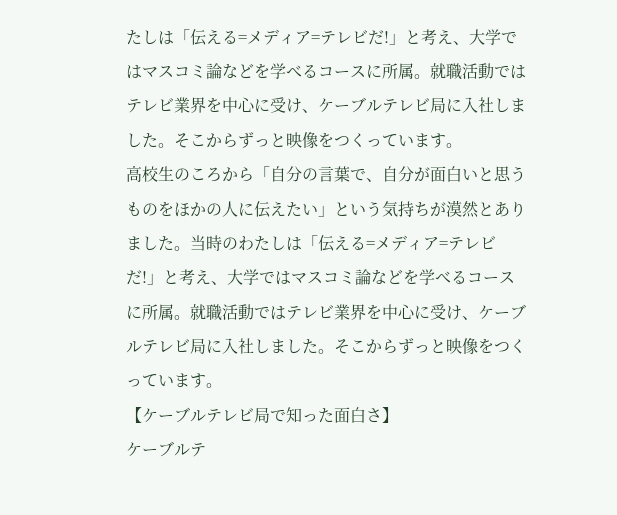たしは「伝える=メディア=テレビだ!」と考え、大学ではマスコミ論などを学べるコースに所属。就職活動ではテレビ業界を中心に受け、ケーブルテレビ局に入社しました。そこからずっと映像をつくっています。
高校生のころから「自分の言葉で、自分が面白いと思うものをほかの人に伝えたい」という気持ちが漠然とありました。当時のわたしは「伝える=メディア=テレビだ!」と考え、大学ではマスコミ論などを学べるコースに所属。就職活動ではテレビ業界を中心に受け、ケーブルテレビ局に入社しました。そこからずっと映像をつくっています。
【ケーブルテレビ局で知った面白さ】
ケーブルテ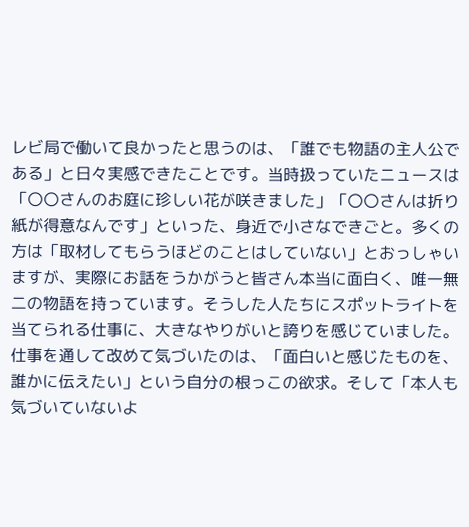レビ局で働いて良かったと思うのは、「誰でも物語の主人公である」と日々実感できたことです。当時扱っていたニュースは「〇〇さんのお庭に珍しい花が咲きました」「〇〇さんは折り紙が得意なんです」といった、身近で小さなできごと。多くの方は「取材してもらうほどのことはしていない」とおっしゃいますが、実際にお話をうかがうと皆さん本当に面白く、唯一無二の物語を持っています。そうした人たちにスポットライトを当てられる仕事に、大きなやりがいと誇りを感じていました。
仕事を通して改めて気づいたのは、「面白いと感じたものを、誰かに伝えたい」という自分の根っこの欲求。そして「本人も気づいていないよ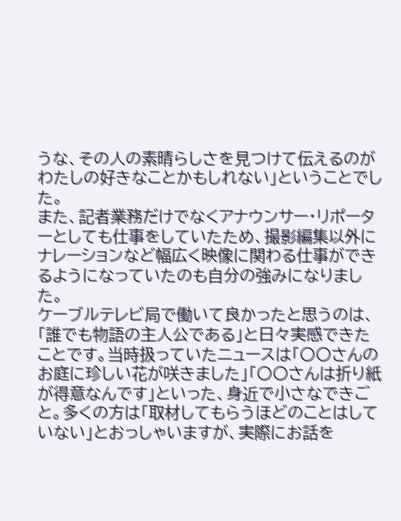うな、その人の素晴らしさを見つけて伝えるのがわたしの好きなことかもしれない」ということでした。
また、記者業務だけでなくアナウンサー・リポーターとしても仕事をしていたため、撮影編集以外にナレーションなど幅広く映像に関わる仕事ができるようになっていたのも自分の強みになりました。
ケーブルテレビ局で働いて良かったと思うのは、「誰でも物語の主人公である」と日々実感できたことです。当時扱っていたニュースは「〇〇さんのお庭に珍しい花が咲きました」「〇〇さんは折り紙が得意なんです」といった、身近で小さなできごと。多くの方は「取材してもらうほどのことはしていない」とおっしゃいますが、実際にお話を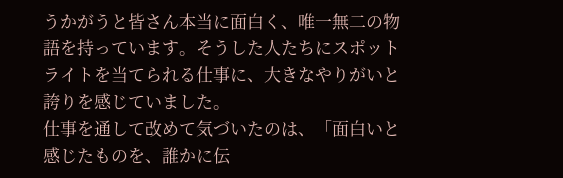うかがうと皆さん本当に面白く、唯一無二の物語を持っています。そうした人たちにスポットライトを当てられる仕事に、大きなやりがいと誇りを感じていました。
仕事を通して改めて気づいたのは、「面白いと感じたものを、誰かに伝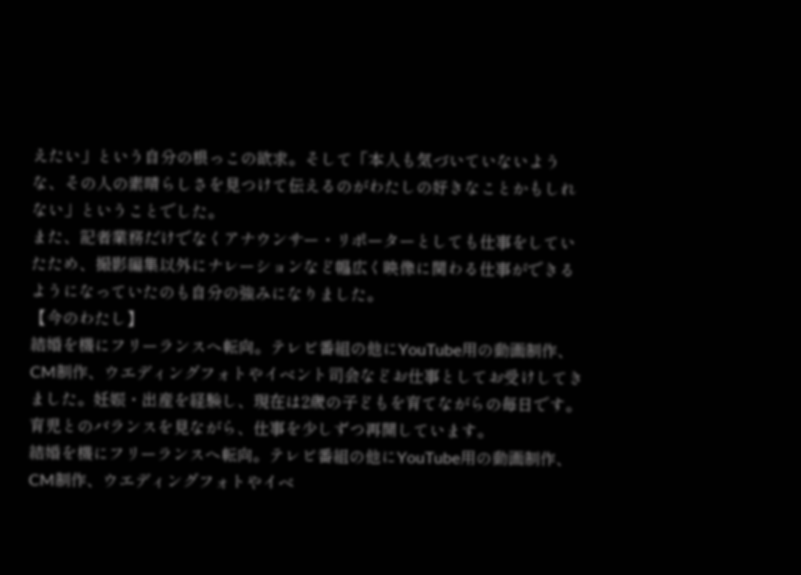えたい」という自分の根っこの欲求。そして「本人も気づいていないような、その人の素晴らしさを見つけて伝えるのがわたしの好きなことかもしれない」ということでした。
また、記者業務だけでなくアナウンサー・リポーターとしても仕事をしていたため、撮影編集以外にナレーションなど幅広く映像に関わる仕事ができるようになっていたのも自分の強みになりました。
【今のわたし】
結婚を機にフリーランスへ転向。テレビ番組の他にYouTube用の動画制作、CM制作、ウエディングフォトやイベント司会などお仕事としてお受けしてきました。妊娠・出産を経験し、現在は2歳の子どもを育てながらの毎日です。育児とのバランスを見ながら、仕事を少しずつ再開しています。
結婚を機にフリーランスへ転向。テレビ番組の他にYouTube用の動画制作、CM制作、ウエディングフォトやイベ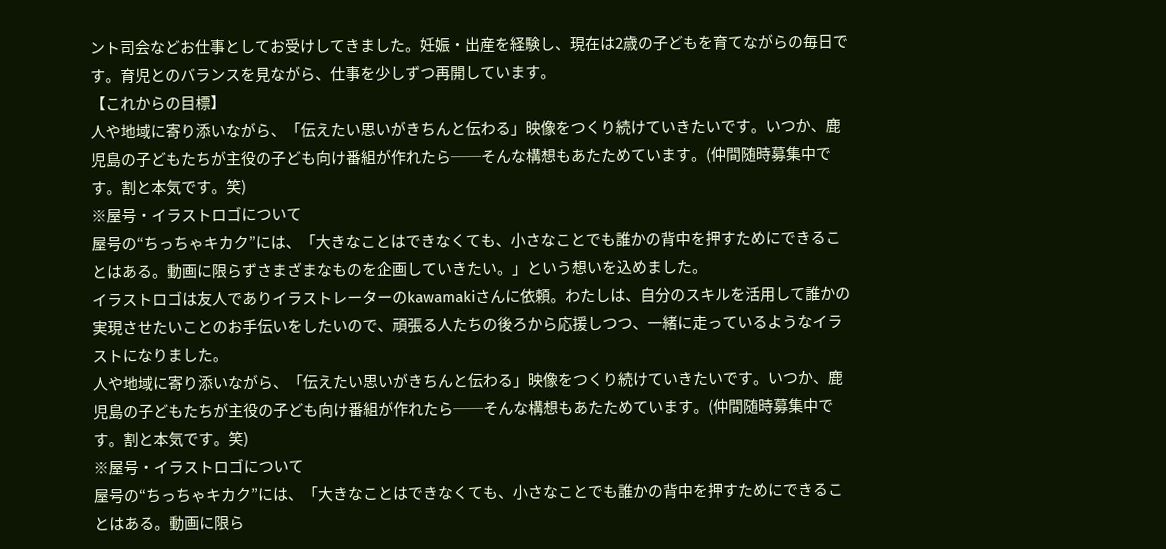ント司会などお仕事としてお受けしてきました。妊娠・出産を経験し、現在は2歳の子どもを育てながらの毎日です。育児とのバランスを見ながら、仕事を少しずつ再開しています。
【これからの目標】
人や地域に寄り添いながら、「伝えたい思いがきちんと伝わる」映像をつくり続けていきたいです。いつか、鹿児島の子どもたちが主役の子ども向け番組が作れたら──そんな構想もあたためています。(仲間随時募集中です。割と本気です。笑)
※屋号・イラストロゴについて
屋号の“ちっちゃキカク”には、「大きなことはできなくても、小さなことでも誰かの背中を押すためにできることはある。動画に限らずさまざまなものを企画していきたい。」という想いを込めました。
イラストロゴは友人でありイラストレーターのkawamakiさんに依頼。わたしは、自分のスキルを活用して誰かの実現させたいことのお手伝いをしたいので、頑張る人たちの後ろから応援しつつ、一緒に走っているようなイラストになりました。
人や地域に寄り添いながら、「伝えたい思いがきちんと伝わる」映像をつくり続けていきたいです。いつか、鹿児島の子どもたちが主役の子ども向け番組が作れたら──そんな構想もあたためています。(仲間随時募集中です。割と本気です。笑)
※屋号・イラストロゴについて
屋号の“ちっちゃキカク”には、「大きなことはできなくても、小さなことでも誰かの背中を押すためにできることはある。動画に限ら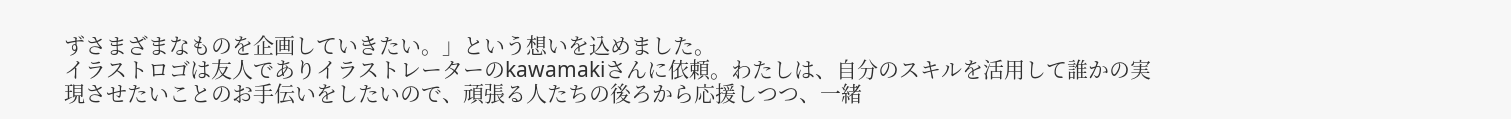ずさまざまなものを企画していきたい。」という想いを込めました。
イラストロゴは友人でありイラストレーターのkawamakiさんに依頼。わたしは、自分のスキルを活用して誰かの実現させたいことのお手伝いをしたいので、頑張る人たちの後ろから応援しつつ、一緒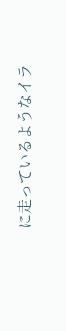に走っているようなイラ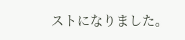ストになりました。